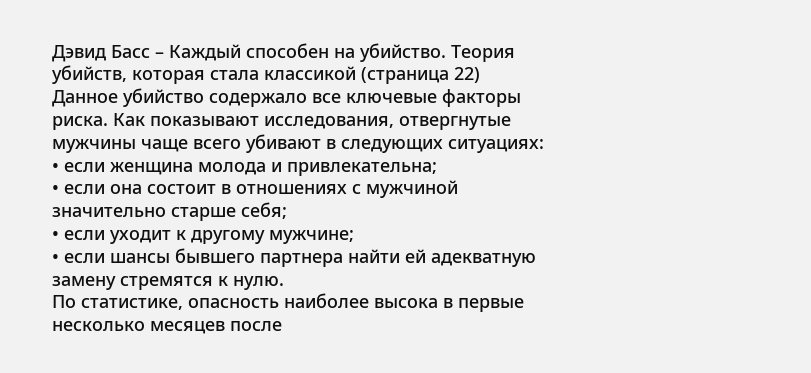Дэвид Басс – Каждый способен на убийство. Теория убийств, которая стала классикой (страница 22)
Данное убийство содержало все ключевые факторы риска. Как показывают исследования, отвергнутые мужчины чаще всего убивают в следующих ситуациях:
• если женщина молода и привлекательна;
• если она состоит в отношениях с мужчиной значительно старше себя;
• если уходит к другому мужчине;
• если шансы бывшего партнера найти ей адекватную замену стремятся к нулю.
По статистике, опасность наиболее высока в первые несколько месяцев после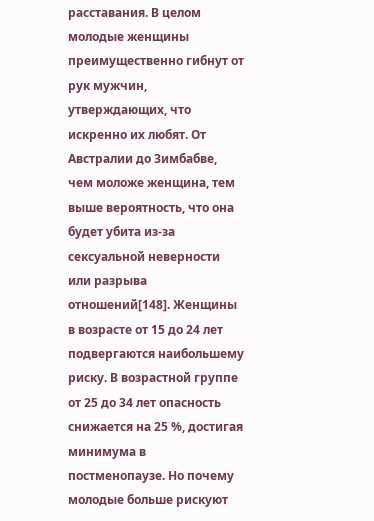расставания. В целом молодые женщины преимущественно гибнут от рук мужчин, утверждающих, что искренно их любят. От Австралии до Зимбабве, чем моложе женщина, тем выше вероятность, что она будет убита из-за сексуальной неверности или разрыва отношений[148]. Женщины в возрасте от 15 до 24 лет подвергаются наибольшему риску. В возрастной группе от 25 до 34 лет опасность снижается на 25 %, достигая минимума в постменопаузе. Но почему молодые больше рискуют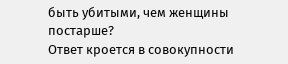быть убитыми, чем женщины постарше?
Ответ кроется в совокупности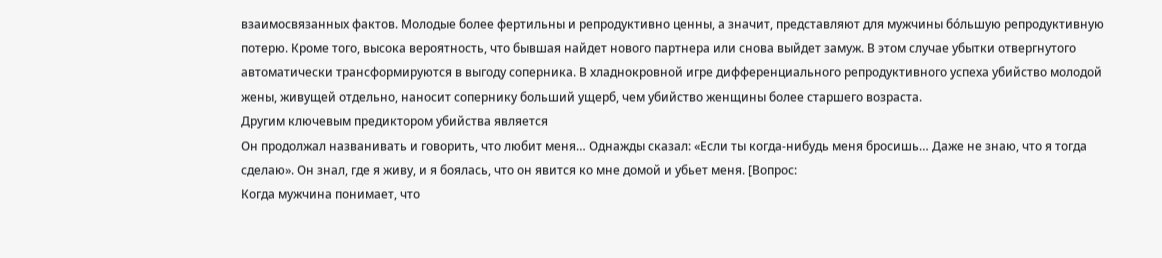взаимосвязанных фактов. Молодые более фертильны и репродуктивно ценны, а значит, представляют для мужчины бо́льшую репродуктивную потерю. Кроме того, высока вероятность, что бывшая найдет нового партнера или снова выйдет замуж. В этом случае убытки отвергнутого автоматически трансформируются в выгоду соперника. В хладнокровной игре дифференциального репродуктивного успеха убийство молодой жены, живущей отдельно, наносит сопернику больший ущерб, чем убийство женщины более старшего возраста.
Другим ключевым предиктором убийства является
Он продолжал названивать и говорить, что любит меня… Однажды сказал: «Если ты когда-нибудь меня бросишь… Даже не знаю, что я тогда сделаю». Он знал, где я живу, и я боялась, что он явится ко мне домой и убьет меня. [Вопрос:
Когда мужчина понимает, что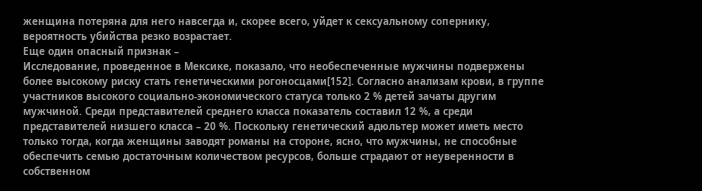женщина потеряна для него навсегда и, скорее всего, уйдет к сексуальному сопернику, вероятность убийства резко возрастает.
Еще один опасный признак –
Исследование, проведенное в Мексике, показало, что необеспеченные мужчины подвержены более высокому риску стать генетическими рогоносцами[152]. Согласно анализам крови, в группе участников высокого социально-экономического статуса только 2 % детей зачаты другим мужчиной. Среди представителей среднего класса показатель составил 12 %, а среди представителей низшего класса – 20 %. Поскольку генетический адюльтер может иметь место только тогда, когда женщины заводят романы на стороне, ясно, что мужчины, не способные обеспечить семью достаточным количеством ресурсов, больше страдают от неуверенности в собственном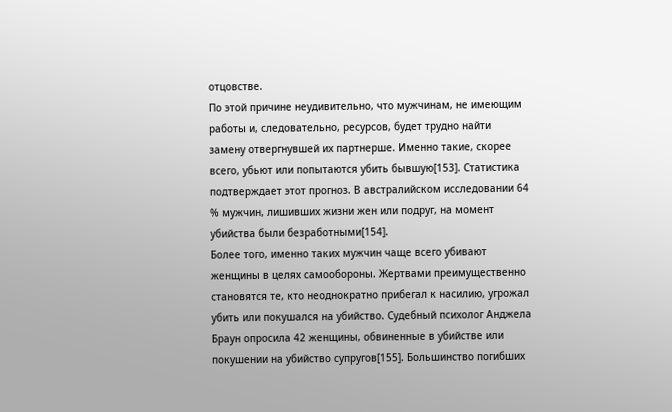отцовстве.
По этой причине неудивительно, что мужчинам, не имеющим работы и, следовательно, ресурсов, будет трудно найти замену отвергнувшей их партнерше. Именно такие, скорее всего, убьют или попытаются убить бывшую[153]. Статистика подтверждает этот прогноз. В австралийском исследовании 64 % мужчин, лишивших жизни жен или подруг, на момент убийства были безработными[154].
Более того, именно таких мужчин чаще всего убивают женщины в целях самообороны. Жертвами преимущественно становятся те, кто неоднократно прибегал к насилию, угрожал убить или покушался на убийство. Судебный психолог Анджела Браун опросила 42 женщины, обвиненные в убийстве или покушении на убийство супругов[155]. Большинство погибших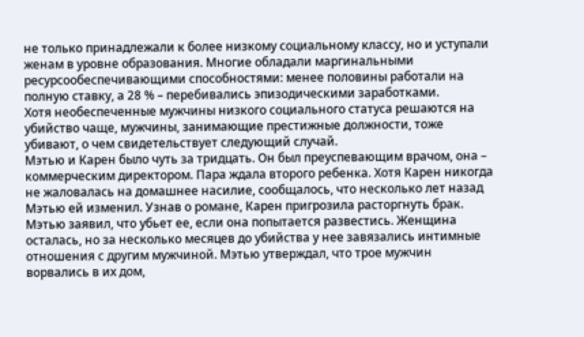не только принадлежали к более низкому социальному классу, но и уступали женам в уровне образования. Многие обладали маргинальными ресурсообеспечивающими способностями: менее половины работали на полную ставку, а 28 % – перебивались эпизодическими заработками.
Хотя необеспеченные мужчины низкого социального статуса решаются на убийство чаще, мужчины, занимающие престижные должности, тоже убивают, о чем свидетельствует следующий случай.
Мэтью и Карен было чуть за тридцать. Он был преуспевающим врачом, она – коммерческим директором. Пара ждала второго ребенка. Хотя Карен никогда не жаловалась на домашнее насилие, сообщалось, что несколько лет назад Мэтью ей изменил. Узнав о романе, Карен пригрозила расторгнуть брак. Мэтью заявил, что убьет ее, если она попытается развестись. Женщина осталась, но за несколько месяцев до убийства у нее завязались интимные отношения с другим мужчиной. Мэтью утверждал, что трое мужчин ворвались в их дом,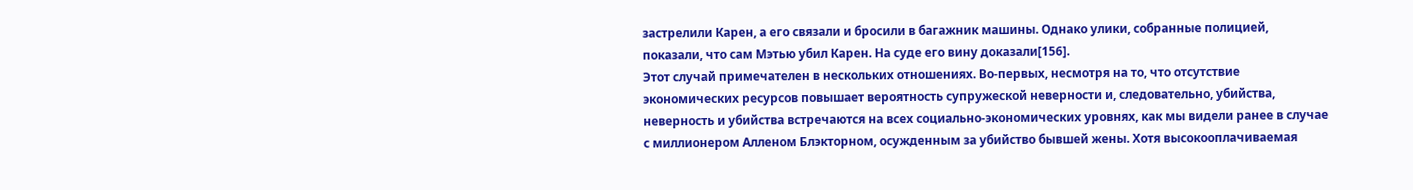застрелили Карен, а его связали и бросили в багажник машины. Однако улики, собранные полицией, показали, что сам Мэтью убил Карен. На суде его вину доказали[156].
Этот случай примечателен в нескольких отношениях. Во-первых, несмотря на то, что отсутствие экономических ресурсов повышает вероятность супружеской неверности и, следовательно, убийства, неверность и убийства встречаются на всех социально-экономических уровнях, как мы видели ранее в случае с миллионером Алленом Блэкторном, осужденным за убийство бывшей жены. Хотя высокооплачиваемая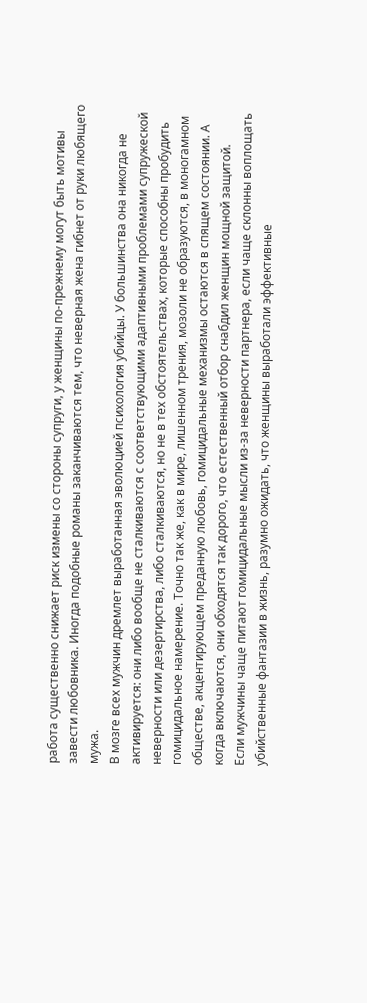работа существенно снижает риск измены со стороны супруги, у женщины по-прежнему могут быть мотивы завести любовника. Иногда подобные романы заканчиваются тем, что неверная жена гибнет от руки любящего мужа.
В мозге всех мужчин дремлет выработанная эволюцией психология убийцы. У большинства она никогда не активируется: они либо вообще не сталкиваются с соответствующими адаптивными проблемами супружеской неверности или дезертирства, либо сталкиваются, но не в тех обстоятельствах, которые способны пробудить гомицидальное намерение. Точно так же, как в мире, лишенном трения, мозоли не образуются, в моногамном обществе, акцентирующем преданную любовь, гомицидальные механизмы остаются в спящем состоянии. А когда включаются, они обходятся так дорого, что естественный отбор снабдил женщин мощной защитой.
Если мужчины чаще питают гомицидальные мысли из-за неверности партнера, если чаще склонны воплощать убийственные фантазии в жизнь, разумно ожидать, что женщины выработали эффективные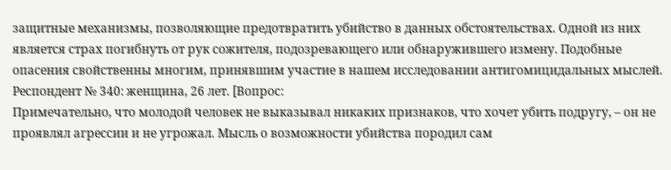защитные механизмы, позволяющие предотвратить убийство в данных обстоятельствах. Одной из них является страх погибнуть от рук сожителя, подозревающего или обнаружившего измену. Подобные опасения свойственны многим, принявшим участие в нашем исследовании антигомицидальных мыслей.
Респондент № 340: женщина, 26 лет. [Вопрос:
Примечательно, что молодой человек не выказывал никаких признаков, что хочет убить подругу, – он не проявлял агрессии и не угрожал. Мысль о возможности убийства породил сам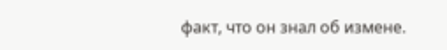факт, что он знал об измене.